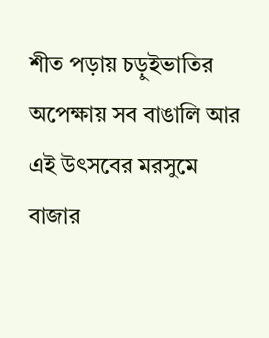শীত পড়ায় চড়ুইভাতির অপেক্ষায় সব বাঙালি আর এই উৎসবের মরসুমে বাজার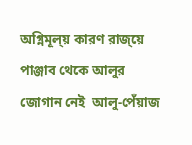অগ্নিমূল্য় কারণ রাজ্য়ে পাঞ্জাব থেকে আলুর জোগান নেই  আলু-পেঁয়াজ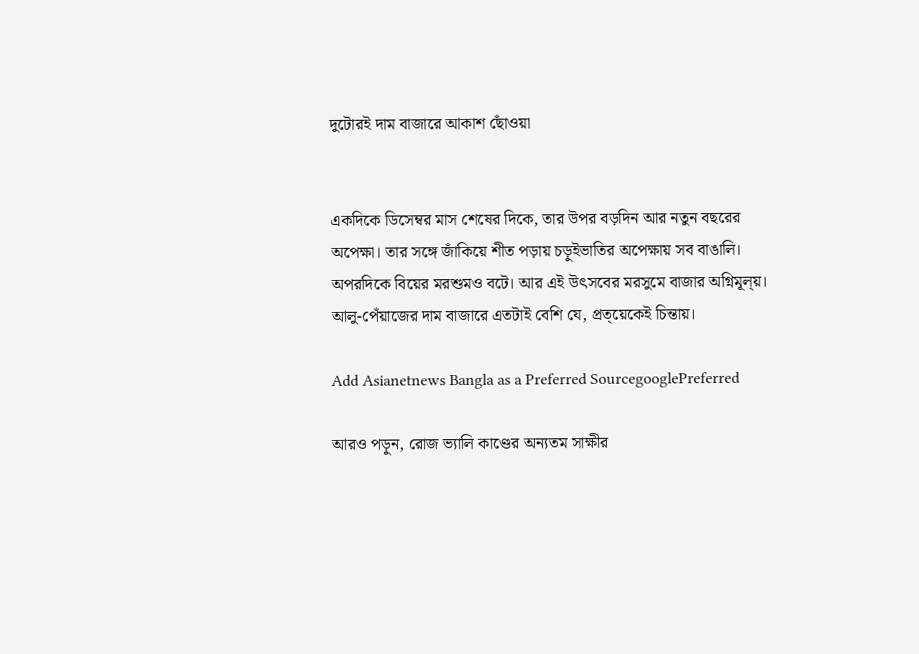দুটোরই দাম বাজারে আকাশ ছোঁওয়া


একদিকে ডিসেম্বর মাস শেষের দিকে, তার উপর বড়দিন আর নতুন বছরের অপেক্ষা। তার সঙ্গে জাঁকিয়ে শীত পড়ায় চড়ুইভাতির অপেক্ষায় সব বাঙালি। অপরদিকে বিয়ের মরশুমও বটে। আর এই উৎসবের মরসুমে বাজার অগ্নিমূল্য়। আলু-পেঁয়াজের দাম বাজারে এতটাই বেশি যে, প্রত্য়েকেই চিন্তায়।

Add Asianetnews Bangla as a Preferred SourcegooglePreferred

আরও পড়ুন, রোজ ভ্যালি কাণ্ডের অন্যতম সাক্ষীর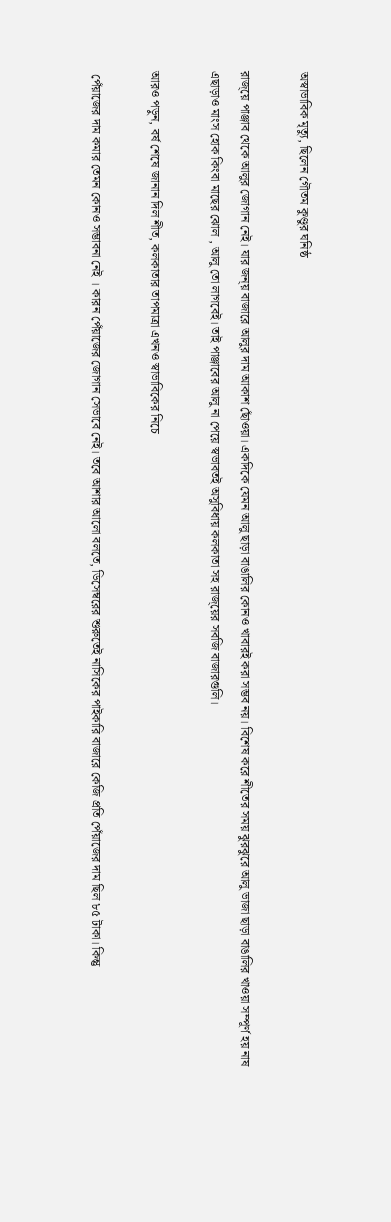অস্বাভাবিক মৃত্যু, ছিলেন গৌতম কুণ্ডুর ঘনিষ্ঠ

রাজ্য়ে পাঞ্জাব থেকে আলুর জোগান নেই। যার জন্য় বাজারে আলুর দাম আকাশ ছোঁওয়া। একদিকে যেমন আলু ছাড়া বাঙালির কোনও খাবারই করা সম্ভব নয়। বিশেষ করে শীতের সময় ঝুরঝুরে আলু ভাজা ছাড়া বাঙালির খাওয়া সম্পূর্ণ হয় নাষ এছাড়াও মাংস হোক কিংবা মাছের ঝোল , আলু তো লাগবেই। তাই পাঞ্জাবের আলু না পেয়ে স্বভাবতই অসুবিধায় কলকাতা সহ রাজ্য়ের সবজি বাজারগুলি।

আরও পড়ুন, বর্ষ শেষে জানান দিল শীত, কলকাতার তাপমাত্রা এখনও স্বাভাবিকের নিচে

 পেঁয়াজের দাম কমার তেমন কোনও সম্ভাবনা নেই । কারন পেঁয়াজের জোগান সেভাবে নেই। তবে আশার আলো বলতে, ডিসেম্বরের শুরুতেই নাসিকের পাইকারি বাজারে কেজি প্রতি পেঁয়াজের দাম ছিল ৮৫ টাকা। কিন্তু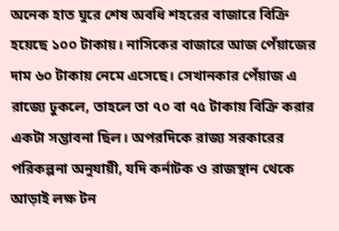অনেক হাত ঘুরে শেষ অবধি শহরের বাজারে বিক্রি হয়েছে ১০০ টাকায়। নাসিকের বাজারে আজ পেঁয়াজের দাম ৬০ টাকায় নেমে এসেছে। সেখানকার পেঁয়াজ এ রাজ্যে ঢুকলে, তাহলে তা ৭০ বা ৭৫ টাকায় বিক্রি করার একটা সম্ভাবনা ছিল। অপরদিকে রাজ্য সরকারের পরিকল্পনা অনুযায়ী, যদি কর্নাটক ও রাজস্থান থেকে আড়াই লক্ষ টন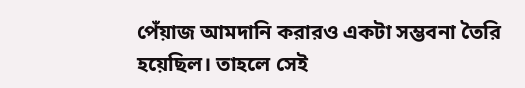পেঁয়াজ আমদানি করারও একটা সম্ভবনা তৈরি হয়েছিল। তাহলে সেই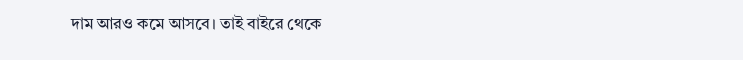দাম আরও কমে আসবে। তাই বাইরে থেকে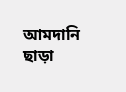আমদানি ছাড়া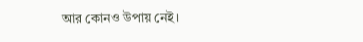আর কোনও উপায় নেই।